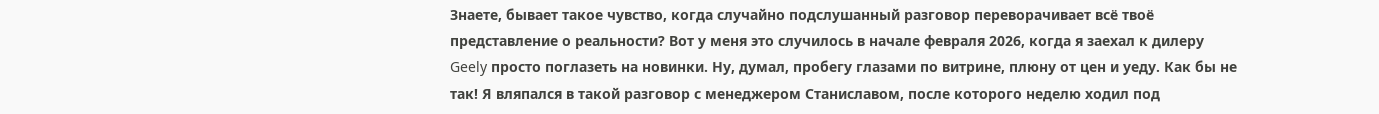Знаете, бывает такое чувство, когда случайно подслушанный разговор переворачивает всё твоё представление о реальности? Вот у меня это случилось в начале февраля 2026, когда я заехал к дилеру Geely просто поглазеть на новинки. Ну, думал, пробегу глазами по витрине, плюну от цен и уеду. Как бы не так! Я вляпался в такой разговор с менеджером Станиславом, после которого неделю ходил под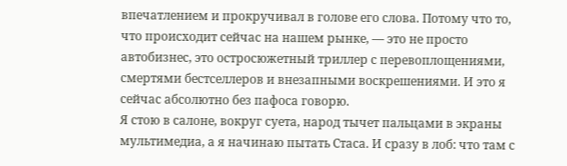впечатлением и прокручивал в голове его слова. Потому что то, что происходит сейчас на нашем рынке, — это не просто автобизнес, это остросюжетный триллер с перевоплощениями, смертями бестселлеров и внезапными воскрешениями. И это я сейчас абсолютно без пафоса говорю.
Я стою в салоне, вокруг суета, народ тычет пальцами в экраны мультимедиа, а я начинаю пытать Стаса. И сразу в лоб: что там с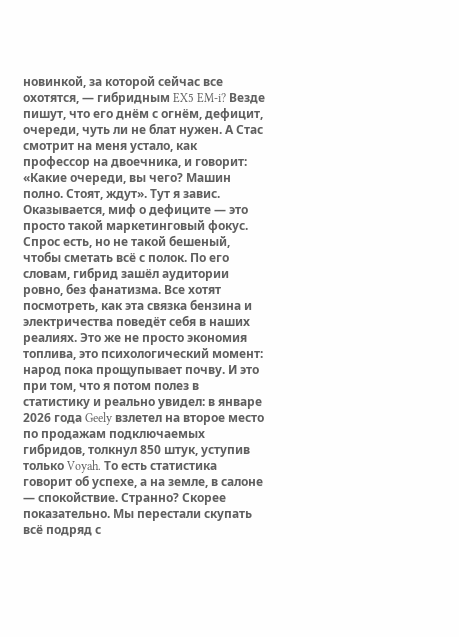новинкой, за которой сейчас все охотятся, — гибридным EX5 EM-i? Везде пишут, что его днём с огнём, дефицит, очереди, чуть ли не блат нужен. А Стас смотрит на меня устало, как профессор на двоечника, и говорит: «Какие очереди, вы чего? Машин полно. Стоят, ждут». Тут я завис. Оказывается, миф о дефиците — это просто такой маркетинговый фокус. Спрос есть, но не такой бешеный, чтобы сметать всё с полок. По его словам, гибрид зашёл аудитории ровно, без фанатизма. Все хотят посмотреть, как эта связка бензина и электричества поведёт себя в наших реалиях. Это же не просто экономия топлива, это психологический момент: народ пока прощупывает почву. И это при том, что я потом полез в статистику и реально увидел: в январе 2026 года Geely взлетел на второе место по продажам подключаемых гибридов, толкнул 850 штук, уступив только Voyah. То есть статистика говорит об успехе, а на земле, в салоне — спокойствие. Странно? Скорее показательно. Мы перестали скупать всё подряд с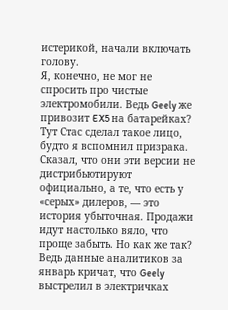истерикой, начали включать голову.
Я, конечно, не мог не спросить про чистые электромобили. Ведь Geely же привозит EX5 на батарейках? Тут Стас сделал такое лицо, будто я вспомнил призрака. Сказал, что они эти версии не дистрибьютируют официально, а те, что есть у «серых» дилеров, — это история убыточная. Продажи идут настолько вяло, что проще забыть. Но как же так? Ведь данные аналитиков за январь кричат, что Geely выстрелил в электричках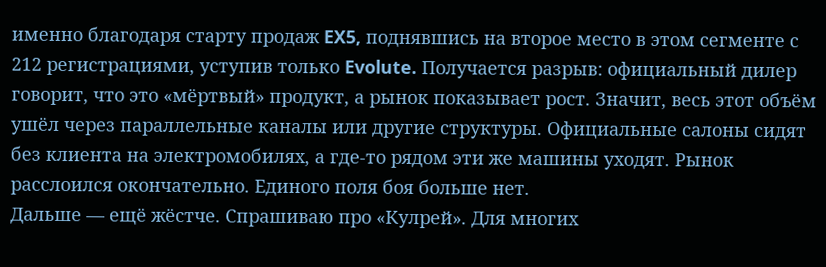именно благодаря старту продаж EX5, поднявшись на второе место в этом сегменте с 212 регистрациями, уступив только Evolute. Получается разрыв: официальный дилер говорит, что это «мёртвый» продукт, а рынок показывает рост. Значит, весь этот объём ушёл через параллельные каналы или другие структуры. Официальные салоны сидят без клиента на электромобилях, а где-то рядом эти же машины уходят. Рынок расслоился окончательно. Единого поля боя больше нет.
Дальше — ещё жёстче. Спрашиваю про «Кулрей». Для многих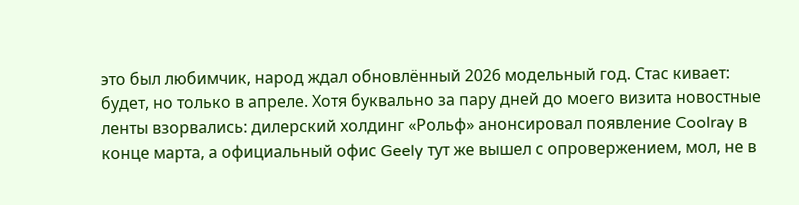это был любимчик, народ ждал обновлённый 2026 модельный год. Стас кивает: будет, но только в апреле. Хотя буквально за пару дней до моего визита новостные ленты взорвались: дилерский холдинг «Рольф» анонсировал появление Coolray в конце марта, а официальный офис Geely тут же вышел с опровержением, мол, не в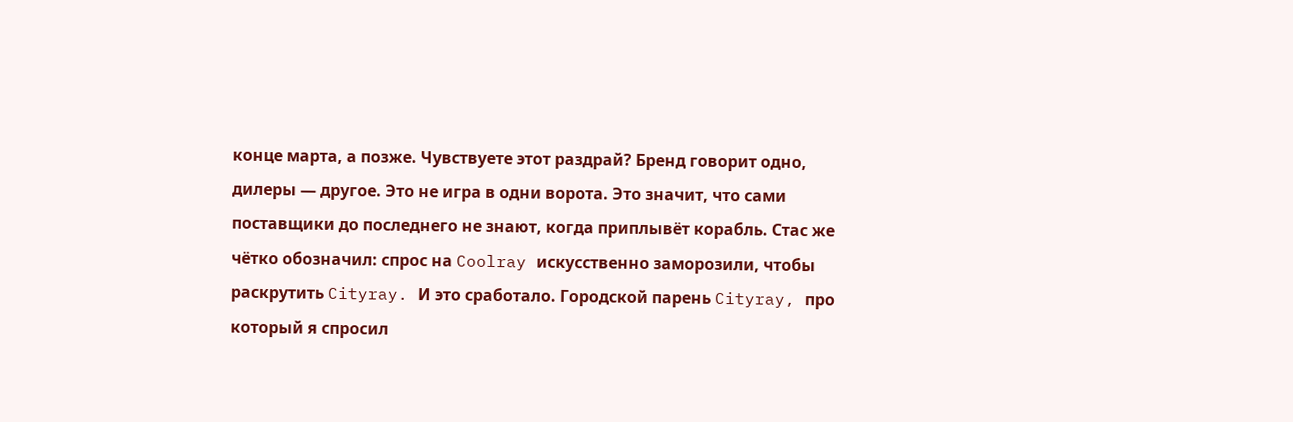конце марта, а позже. Чувствуете этот раздрай? Бренд говорит одно, дилеры — другое. Это не игра в одни ворота. Это значит, что сами поставщики до последнего не знают, когда приплывёт корабль. Стас же чётко обозначил: спрос на Coolray искусственно заморозили, чтобы раскрутить Cityray. И это сработало. Городской парень Cityray, про который я спросил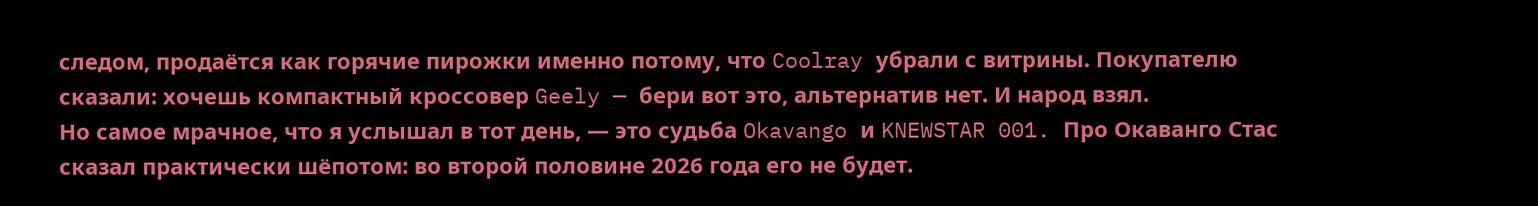следом, продаётся как горячие пирожки именно потому, что Coolray убрали с витрины. Покупателю сказали: хочешь компактный кроссовер Geely — бери вот это, альтернатив нет. И народ взял.
Но самое мрачное, что я услышал в тот день, — это судьба Okavango и KNEWSTAR 001. Про Окаванго Стас сказал практически шёпотом: во второй половине 2026 года его не будет.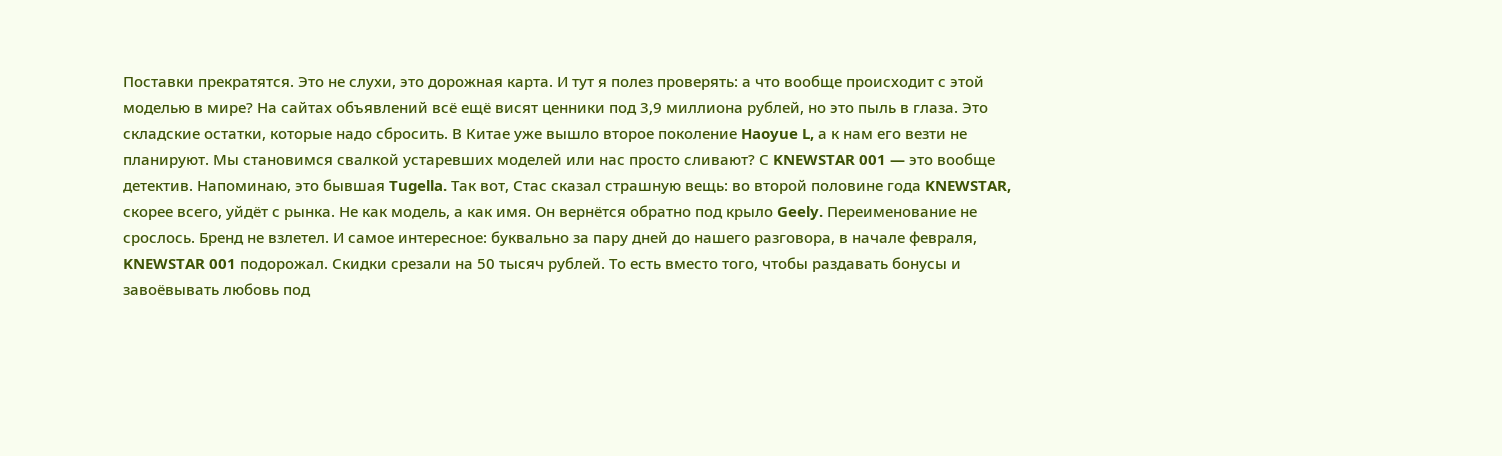Поставки прекратятся. Это не слухи, это дорожная карта. И тут я полез проверять: а что вообще происходит с этой моделью в мире? На сайтах объявлений всё ещё висят ценники под 3,9 миллиона рублей, но это пыль в глаза. Это складские остатки, которые надо сбросить. В Китае уже вышло второе поколение Haoyue L, а к нам его везти не планируют. Мы становимся свалкой устаревших моделей или нас просто сливают? С KNEWSTAR 001 — это вообще детектив. Напоминаю, это бывшая Tugella. Так вот, Стас сказал страшную вещь: во второй половине года KNEWSTAR, скорее всего, уйдёт с рынка. Не как модель, а как имя. Он вернётся обратно под крыло Geely. Переименование не срослось. Бренд не взлетел. И самое интересное: буквально за пару дней до нашего разговора, в начале февраля, KNEWSTAR 001 подорожал. Скидки срезали на 50 тысяч рублей. То есть вместо того, чтобы раздавать бонусы и завоёвывать любовь под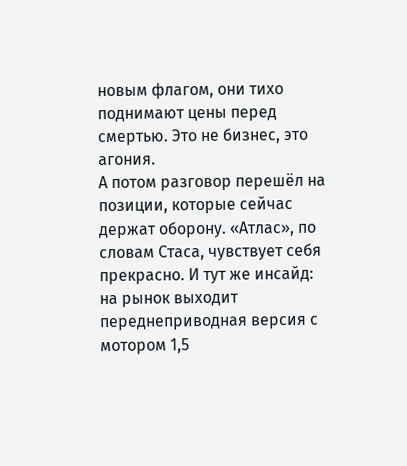новым флагом, они тихо поднимают цены перед смертью. Это не бизнес, это агония.
А потом разговор перешёл на позиции, которые сейчас держат оборону. «Атлас», по словам Стаса, чувствует себя прекрасно. И тут же инсайд: на рынок выходит переднеприводная версия с мотором 1,5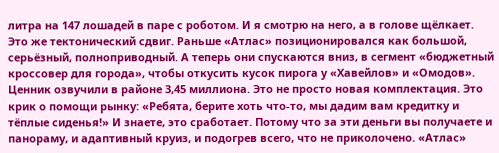литра на 147 лошадей в паре с роботом. И я смотрю на него, а в голове щёлкает. Это же тектонический сдвиг. Раньше «Атлас» позиционировался как большой, серьёзный, полноприводный. А теперь они спускаются вниз, в сегмент «бюджетный кроссовер для города», чтобы откусить кусок пирога у «Хавейлов» и «Омодов». Ценник озвучили в районе 3,45 миллиона. Это не просто новая комплектация. Это крик о помощи рынку: «Ребята, берите хоть что-то, мы дадим вам кредитку и тёплые сиденья!» И знаете, это сработает. Потому что за эти деньги вы получаете и панораму, и адаптивный круиз, и подогрев всего, что не приколочено. «Атлас»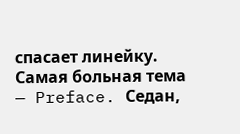спасает линейку.
Самая больная тема — Preface. Седан,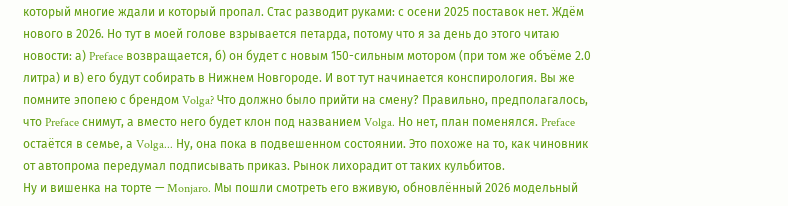который многие ждали и который пропал. Стас разводит руками: с осени 2025 поставок нет. Ждём нового в 2026. Но тут в моей голове взрывается петарда, потому что я за день до этого читаю новости: а) Preface возвращается, б) он будет с новым 150-сильным мотором (при том же объёме 2.0 литра) и в) его будут собирать в Нижнем Новгороде. И вот тут начинается конспирология. Вы же помните эпопею с брендом Volga? Что должно было прийти на смену? Правильно, предполагалось, что Preface снимут, а вместо него будет клон под названием Volga. Но нет, план поменялся. Preface остаётся в семье, а Volga... Ну, она пока в подвешенном состоянии. Это похоже на то, как чиновник от автопрома передумал подписывать приказ. Рынок лихорадит от таких кульбитов.
Ну и вишенка на торте — Monjaro. Мы пошли смотреть его вживую, обновлённый 2026 модельный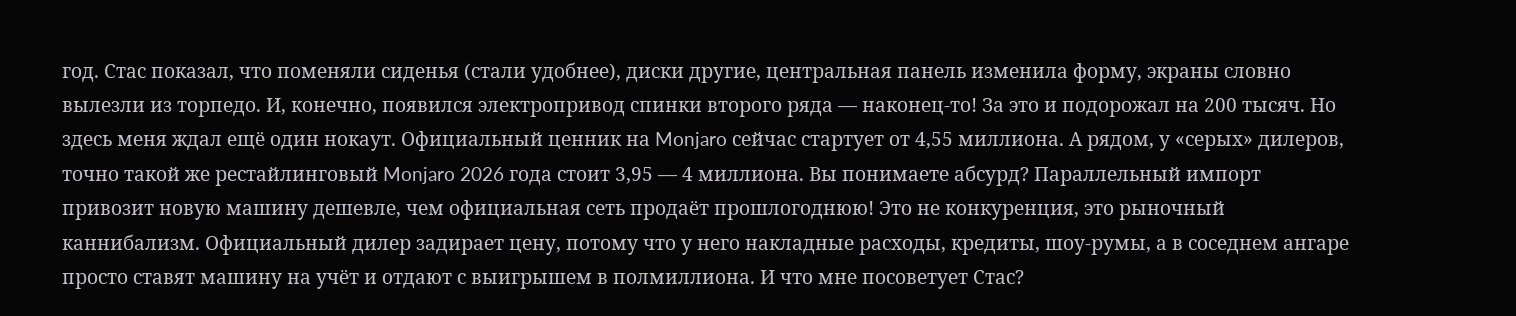год. Стас показал, что поменяли сиденья (стали удобнее), диски другие, центральная панель изменила форму, экраны словно вылезли из торпедо. И, конечно, появился электропривод спинки второго ряда — наконец-то! За это и подорожал на 200 тысяч. Но здесь меня ждал ещё один нокаут. Официальный ценник на Monjaro сейчас стартует от 4,55 миллиона. А рядом, у «серых» дилеров, точно такой же рестайлинговый Monjaro 2026 года стоит 3,95 — 4 миллиона. Вы понимаете абсурд? Параллельный импорт привозит новую машину дешевле, чем официальная сеть продаёт прошлогоднюю! Это не конкуренция, это рыночный каннибализм. Официальный дилер задирает цену, потому что у него накладные расходы, кредиты, шоу-румы, а в соседнем ангаре просто ставят машину на учёт и отдают с выигрышем в полмиллиона. И что мне посоветует Стас?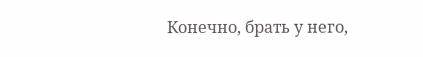Конечно, брать у него,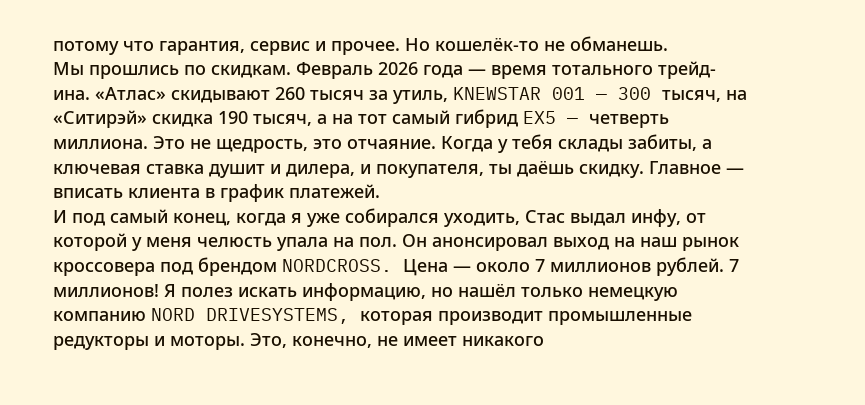потому что гарантия, сервис и прочее. Но кошелёк-то не обманешь.
Мы прошлись по скидкам. Февраль 2026 года — время тотального трейд-ина. «Атлас» скидывают 260 тысяч за утиль, KNEWSTAR 001 — 300 тысяч, на «Ситирэй» скидка 190 тысяч, а на тот самый гибрид EX5 — четверть миллиона. Это не щедрость, это отчаяние. Когда у тебя склады забиты, а ключевая ставка душит и дилера, и покупателя, ты даёшь скидку. Главное — вписать клиента в график платежей.
И под самый конец, когда я уже собирался уходить, Стас выдал инфу, от которой у меня челюсть упала на пол. Он анонсировал выход на наш рынок кроссовера под брендом NORDCROSS. Цена — около 7 миллионов рублей. 7 миллионов! Я полез искать информацию, но нашёл только немецкую компанию NORD DRIVESYSTEMS, которая производит промышленные редукторы и моторы. Это, конечно, не имеет никакого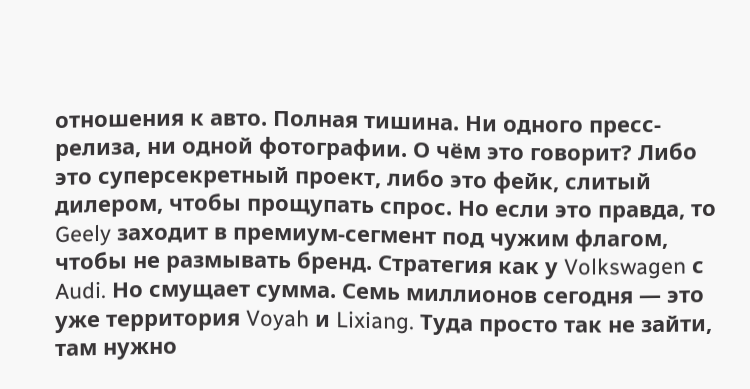отношения к авто. Полная тишина. Ни одного пресс-релиза, ни одной фотографии. О чём это говорит? Либо это суперсекретный проект, либо это фейк, слитый дилером, чтобы прощупать спрос. Но если это правда, то Geely заходит в премиум-сегмент под чужим флагом, чтобы не размывать бренд. Стратегия как у Volkswagen с Audi. Но смущает сумма. Семь миллионов сегодня — это уже территория Voyah и Lixiang. Туда просто так не зайти, там нужно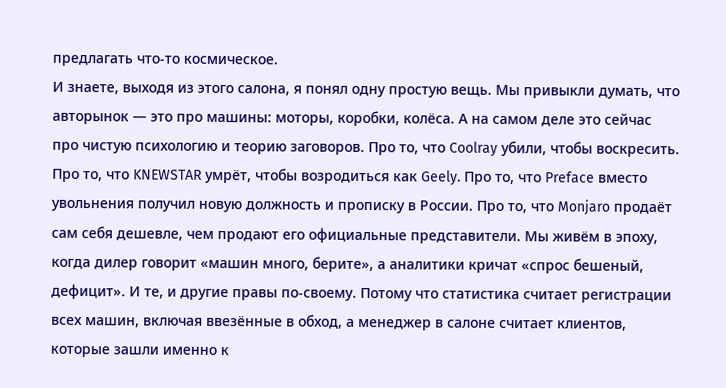предлагать что-то космическое.
И знаете, выходя из этого салона, я понял одну простую вещь. Мы привыкли думать, что авторынок — это про машины: моторы, коробки, колёса. А на самом деле это сейчас про чистую психологию и теорию заговоров. Про то, что Coolray убили, чтобы воскресить. Про то, что KNEWSTAR умрёт, чтобы возродиться как Geely. Про то, что Preface вместо увольнения получил новую должность и прописку в России. Про то, что Monjaro продаёт сам себя дешевле, чем продают его официальные представители. Мы живём в эпоху, когда дилер говорит «машин много, берите», а аналитики кричат «спрос бешеный, дефицит». И те, и другие правы по-своему. Потому что статистика считает регистрации всех машин, включая ввезённые в обход, а менеджер в салоне считает клиентов, которые зашли именно к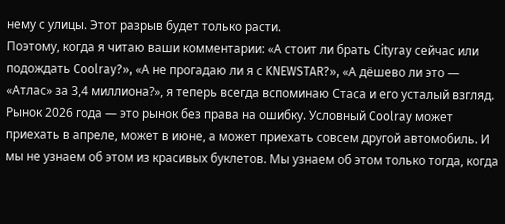нему с улицы. Этот разрыв будет только расти.
Поэтому, когда я читаю ваши комментарии: «А стоит ли брать Cityray сейчас или подождать Coolray?», «А не прогадаю ли я с KNEWSTAR?», «А дёшево ли это — «Атлас» за 3,4 миллиона?», я теперь всегда вспоминаю Стаса и его усталый взгляд. Рынок 2026 года — это рынок без права на ошибку. Условный Coolray может приехать в апреле, может в июне, а может приехать совсем другой автомобиль. И мы не узнаем об этом из красивых буклетов. Мы узнаем об этом только тогда, когда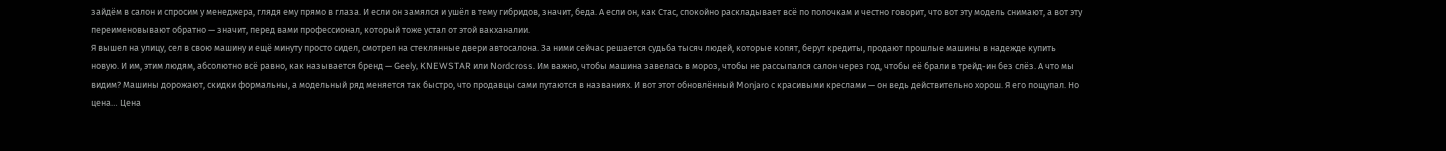зайдём в салон и спросим у менеджера, глядя ему прямо в глаза. И если он замялся и ушёл в тему гибридов, значит, беда. А если он, как Стас, спокойно раскладывает всё по полочкам и честно говорит, что вот эту модель снимают, а вот эту переименовывают обратно — значит, перед вами профессионал, который тоже устал от этой вакханалии.
Я вышел на улицу, сел в свою машину и ещё минуту просто сидел, смотрел на стеклянные двери автосалона. За ними сейчас решается судьба тысяч людей, которые копят, берут кредиты, продают прошлые машины в надежде купить новую. И им, этим людям, абсолютно всё равно, как называется бренд — Geely, KNEWSTAR или Nordcross. Им важно, чтобы машина завелась в мороз, чтобы не рассыпался салон через год, чтобы её брали в трейд-ин без слёз. А что мы видим? Машины дорожают, скидки формальны, а модельный ряд меняется так быстро, что продавцы сами путаются в названиях. И вот этот обновлённый Monjaro с красивыми креслами — он ведь действительно хорош. Я его пощупал. Но цена… Цена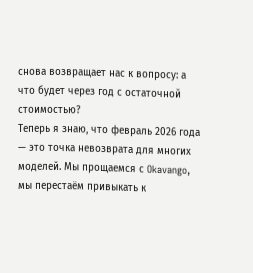снова возвращает нас к вопросу: а что будет через год с остаточной стоимостью?
Теперь я знаю, что февраль 2026 года — это точка невозврата для многих моделей. Мы прощаемся с Okavango, мы перестаём привыкать к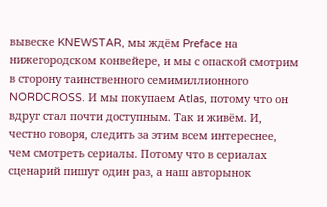вывеске KNEWSTAR, мы ждём Preface на нижегородском конвейере, и мы с опаской смотрим в сторону таинственного семимиллионного NORDCROSS. И мы покупаем Atlas, потому что он вдруг стал почти доступным. Так и живём. И, честно говоря, следить за этим всем интереснее, чем смотреть сериалы. Потому что в сериалах сценарий пишут один раз, а наш авторынок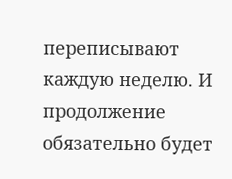переписывают каждую неделю. И продолжение обязательно будет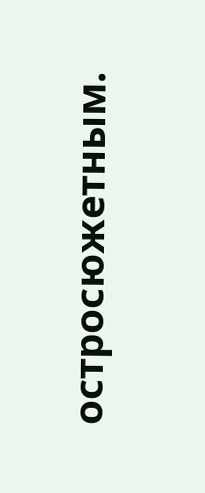остросюжетным.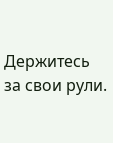Держитесь за свои рули.